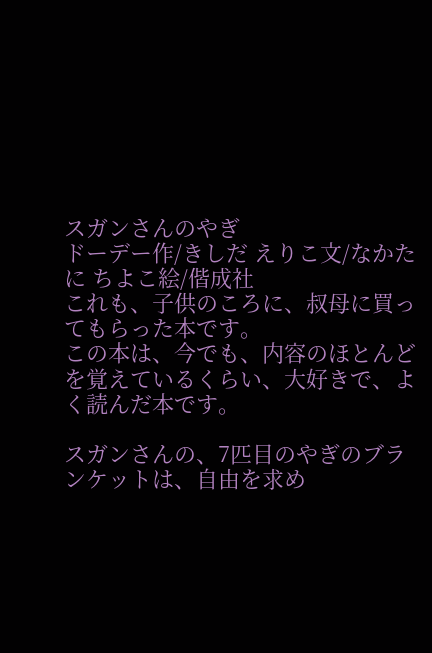スガンさんのやぎ
ドーデー作/きしだ えりこ文/なかたに ちよこ絵/偕成社
これも、子供のころに、叔母に買ってもらった本です。
この本は、今でも、内容のほとんどを覚えているくらい、大好きで、よく読んだ本です。

スガンさんの、7匹目のやぎのブランケットは、自由を求め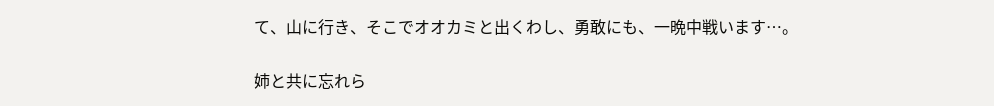て、山に行き、そこでオオカミと出くわし、勇敢にも、一晩中戦います…。

姉と共に忘れら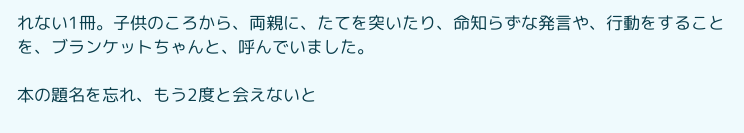れない1冊。子供のころから、両親に、たてを突いたり、命知らずな発言や、行動をすることを、ブランケットちゃんと、呼んでいました。

本の題名を忘れ、もう2度と会えないと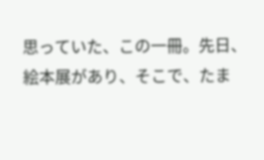思っていた、この一冊。先日、絵本展があり、そこで、たま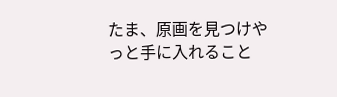たま、原画を見つけやっと手に入れること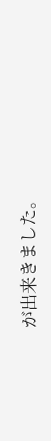が出来きました。